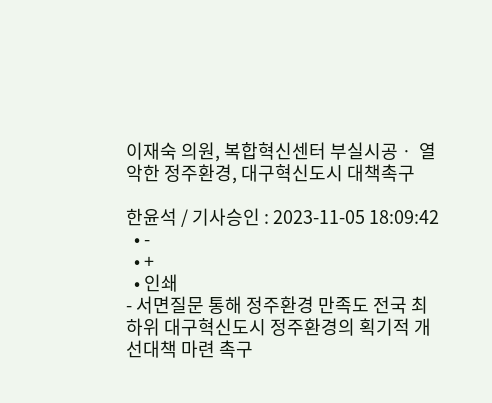이재숙 의원, 복합혁신센터 부실시공ㆍ 열악한 정주환경, 대구혁신도시 대책촉구

한윤석 / 기사승인 : 2023-11-05 18:09:42
  • -
  • +
  • 인쇄
- 서면질문 통해 정주환경 만족도 전국 최하위 대구혁신도시 정주환경의 획기적 개선대책 마련 촉구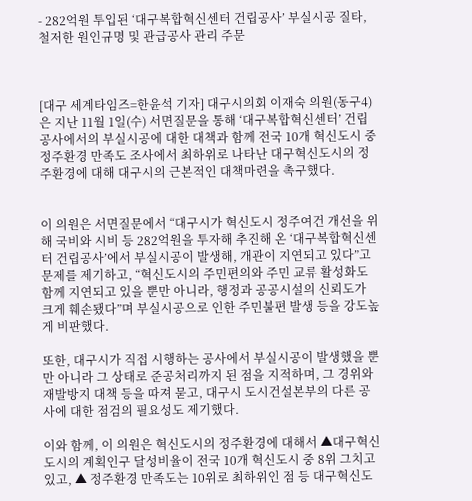- 282억원 투입된 ‘대구복합혁신센터 건립공사’ 부실시공 질타, 철저한 원인규명 및 관급공사 관리 주문



[대구 세계타임즈=한윤석 기자] 대구시의회 이재숙 의원(동구4)은 지난 11월 1일(수) 서면질문을 통해 ‘대구복합혁신센터’ 건립공사에서의 부실시공에 대한 대책과 함께 전국 10개 혁신도시 중 정주환경 만족도 조사에서 최하위로 나타난 대구혁신도시의 정주환경에 대해 대구시의 근본적인 대책마련을 촉구했다.


이 의원은 서면질문에서 “대구시가 혁신도시 정주여건 개선을 위해 국비와 시비 등 282억원을 투자해 추진해 온 ‘대구복합혁신센터 건립공사’에서 부실시공이 발생해, 개관이 지연되고 있다”고 문제를 제기하고, “혁신도시의 주민편의와 주민 교류 활성화도 함께 지연되고 있을 뿐만 아니라, 행정과 공공시설의 신뢰도가 크게 훼손됐다”며 부실시공으로 인한 주민불편 발생 등을 강도높게 비판했다.

또한, 대구시가 직접 시행하는 공사에서 부실시공이 발생했을 뿐만 아니라 그 상태로 준공처리까지 된 점을 지적하며, 그 경위와 재발방지 대책 등을 따져 묻고, 대구시 도시건설본부의 다른 공사에 대한 점검의 필요성도 제기했다.

이와 함께, 이 의원은 혁신도시의 정주환경에 대해서 ▲대구혁신도시의 계획인구 달성비율이 전국 10개 혁신도시 중 8위 그치고 있고, ▲ 정주환경 만족도는 10위로 최하위인 점 등 대구혁신도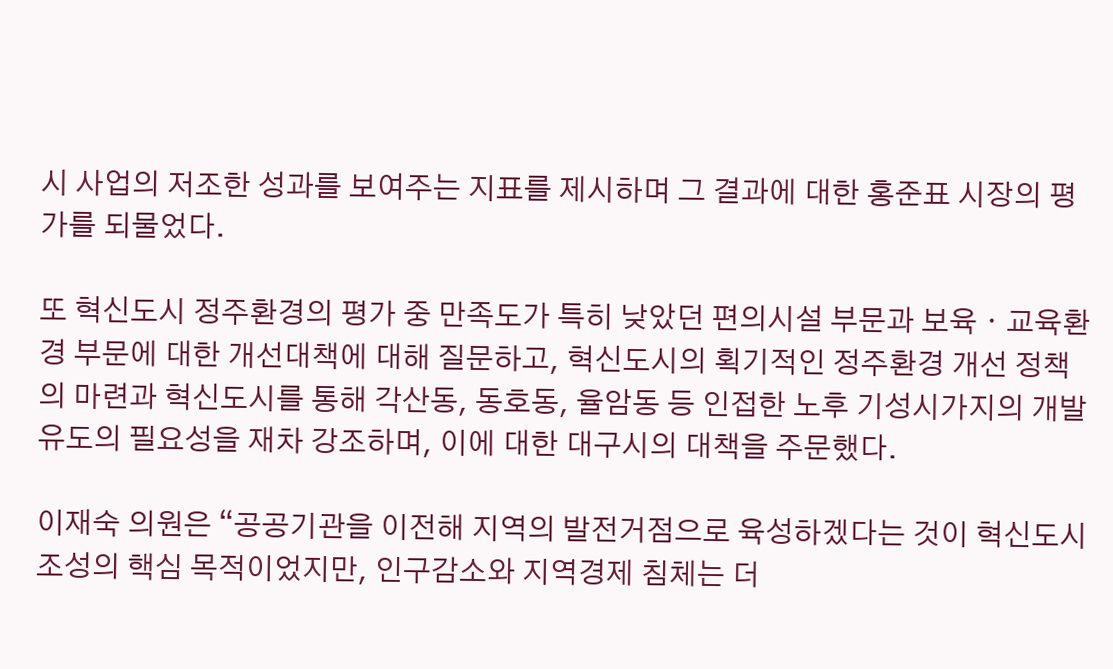시 사업의 저조한 성과를 보여주는 지표를 제시하며 그 결과에 대한 홍준표 시장의 평가를 되물었다.

또 혁신도시 정주환경의 평가 중 만족도가 특히 낮았던 편의시설 부문과 보육ㆍ교육환경 부문에 대한 개선대책에 대해 질문하고, 혁신도시의 획기적인 정주환경 개선 정책의 마련과 혁신도시를 통해 각산동, 동호동, 율암동 등 인접한 노후 기성시가지의 개발유도의 필요성을 재차 강조하며, 이에 대한 대구시의 대책을 주문했다.

이재숙 의원은 “공공기관을 이전해 지역의 발전거점으로 육성하겠다는 것이 혁신도시조성의 핵심 목적이었지만, 인구감소와 지역경제 침체는 더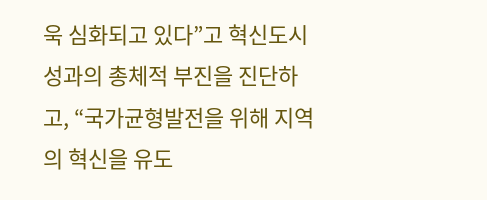욱 심화되고 있다”고 혁신도시 성과의 총체적 부진을 진단하고, “국가균형발전을 위해 지역의 혁신을 유도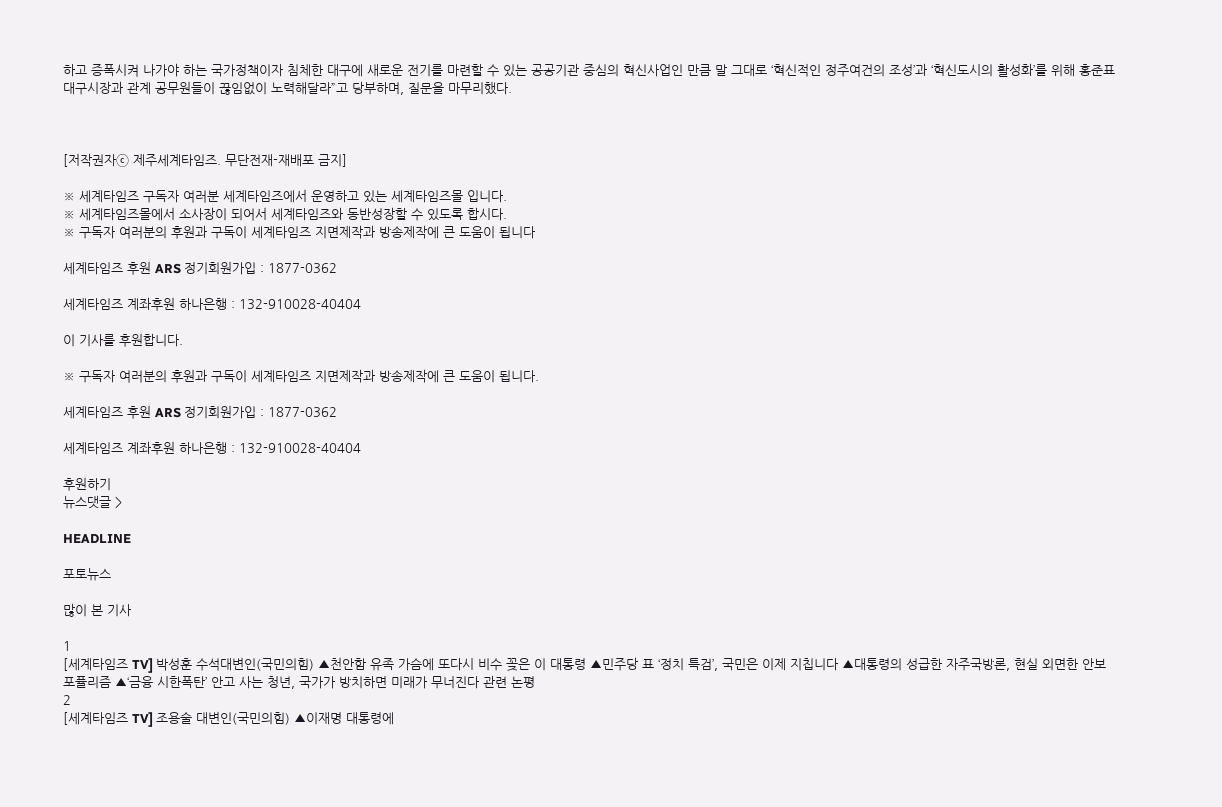하고 증폭시켜 나가야 하는 국가정책이자 침체한 대구에 새로운 전기를 마련할 수 있는 공공기관 중심의 혁신사업인 만큼 말 그대로 ‘혁신적인 정주여건의 조성’과 ‘혁신도시의 활성화’를 위해 홍준표 대구시장과 관계 공무원들이 끊임없이 노력해달라”고 당부하며, 질문을 마무리했다.



[저작권자ⓒ 제주세계타임즈. 무단전재-재배포 금지]

※ 세계타임즈 구독자 여러분 세계타임즈에서 운영하고 있는 세계타임즈몰 입니다.
※ 세계타임즈몰에서 소사장이 되어서 세계타임즈와 동반성장할 수 있도록 합시다.
※ 구독자 여러분의 후원과 구독이 세계타임즈 지면제작과 방송제작에 큰 도움이 됩니다

세계타임즈 후원 ARS 정기회원가입 : 1877-0362

세계타임즈 계좌후원 하나은행 : 132-910028-40404

이 기사를 후원합니다.

※ 구독자 여러분의 후원과 구독이 세계타임즈 지면제작과 방송제작에 큰 도움이 됩니다.

세계타임즈 후원 ARS 정기회원가입 : 1877-0362

세계타임즈 계좌후원 하나은행 : 132-910028-40404

후원하기
뉴스댓글 >

HEADLINE

포토뉴스

많이 본 기사

1
[세계타임즈 TV] 박성훈 수석대변인(국민의힘) ▲천안함 유족 가슴에 또다시 비수 꽂은 이 대통령 ▲민주당 표 ‘정치 특검’, 국민은 이제 지칩니다 ▲대통령의 성급한 자주국방론, 현실 외면한 안보 포퓰리즘 ▲‘금융 시한폭탄’ 안고 사는 청년, 국가가 방치하면 미래가 무너진다 관련 논평
2
[세계타임즈 TV] 조용술 대변인(국민의힘) ▲이재명 대통령에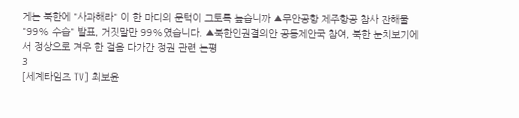게는 북한에 "사과해라" 이 한 마디의 문턱이 그토록 높습니까 ▲무안공항 제주항공 참사 잔해물 "99% 수습" 발표, 거짓말만 99%였습니다. ▲북한인권결의안 공동제안국 참여, 북한 눈치보기에서 정상으로 겨우 한 걸음 다가간 정권 관련 논평
3
[세계타임즈 TV] 최보윤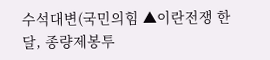수석대변(국민의힘 ▲이란전쟁 한 달, 종량제봉투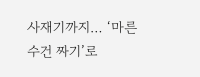사재기까지… ‘마른 수건 짜기’로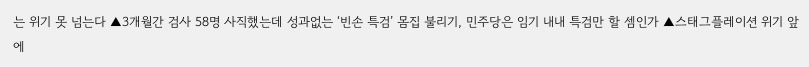는 위기 못 넘는다 ▲3개월간 검사 58명 사직했는데 성과없는 ‘빈손 특검’ 몸집 불리기, 민주당은 임기 내내 특검만 할 셈인가 ▲스태그플레이션 위기 앞에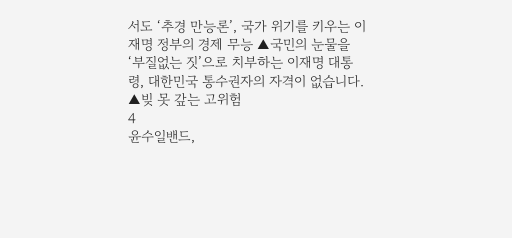서도 ‘추경 만능론’, 국가 위기를 키우는 이재명 정부의 경제 무능 ▲국민의 눈물을 ‘부질없는 짓’으로 치부하는 이재명 대통령, 대한민국 통수권자의 자격이 없습니다. ▲빚 못 갚는 고위험
4
윤수일밴드,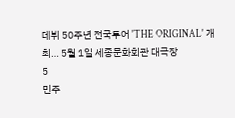데뷔 50주년 전국투어 'THE ORIGINAL' 개최… 5월 1일 세종문화회관 대극장
5
민주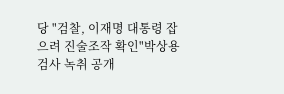당 "검찰, 이재명 대통령 잡으려 진술조작 확인"박상용 검사 녹취 공개